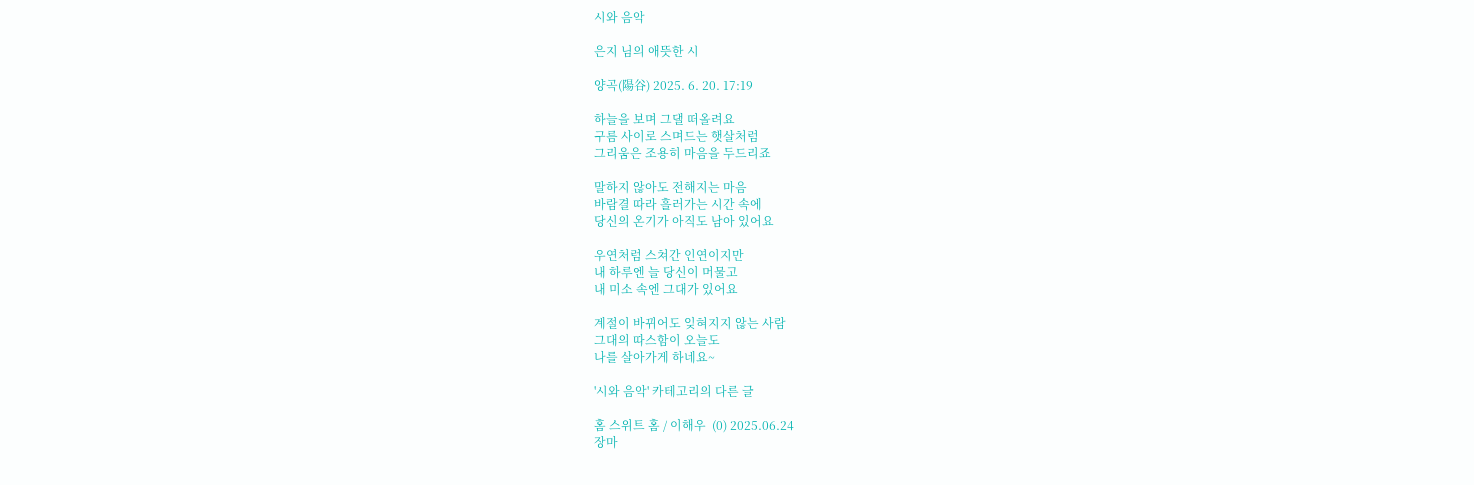시와 음악

은지 님의 애뜻한 시

양곡(陽谷) 2025. 6. 20. 17:19

하늘을 보며 그댈 떠올려요
구름 사이로 스며드는 햇살처럼
그리움은 조용히 마음을 두드리죠

말하지 않아도 전해지는 마음
바람결 따라 흘러가는 시간 속에
당신의 온기가 아직도 남아 있어요

우연처럼 스쳐간 인연이지만
내 하루엔 늘 당신이 머물고
내 미소 속엔 그대가 있어요

계절이 바뀌어도 잊혀지지 않는 사람
그대의 따스함이 오늘도
나를 살아가게 하네요~

'시와 음악' 카테고리의 다른 글

홈 스위트 홈 / 이해우  (0) 2025.06.24
장마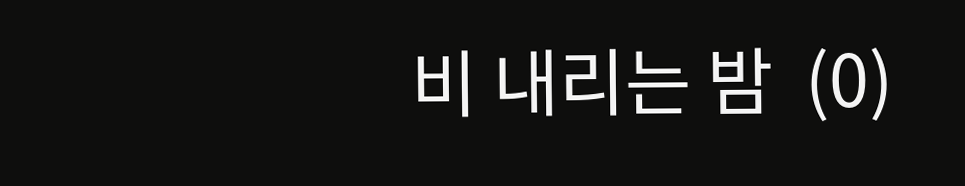비 내리는 밤  (0)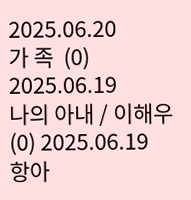2025.06.20
가 족  (0) 2025.06.19
나의 아내 / 이해우  (0) 2025.06.19
항아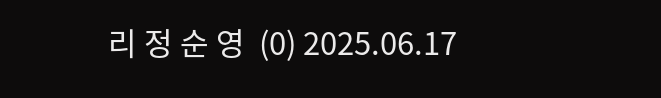리 정 순 영  (0) 2025.06.17